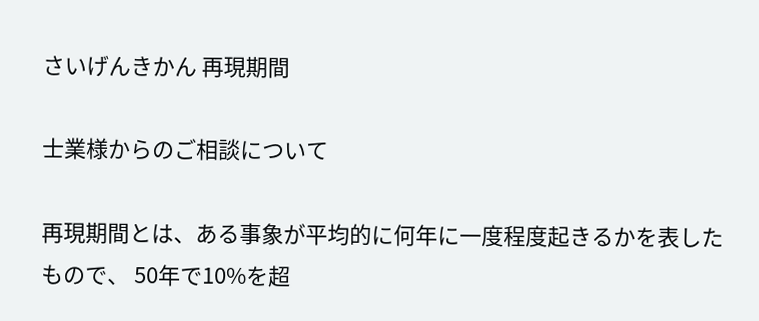さいげんきかん 再現期間

士業様からのご相談について

再現期間とは、ある事象が平均的に何年に一度程度起きるかを表したもので、 50年で10%を超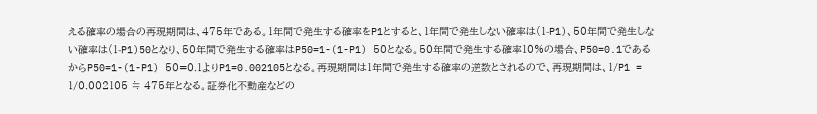える確率の場合の再現期間は、475年である。1年間で発生する確率をP1とすると、1年間で発生しない確率は(1-P1)、50年間で発生しない確率は(1-P1)50となり、50年間で発生する確率はP50=1-(1-P1) 50となる。50年間で発生する確率10%の場合、P50=0.1であるからP50=1-(1-P1) 50=0.1よりP1=0.002105となる。再現期間は1年間で発生する確率の逆数とされるので、再現期間は、1/P1 = 1/0.002105 ≒ 475年となる。証券化不動産などの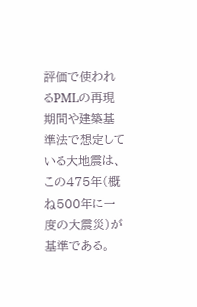評価で使われるPMLの再現期間や建築基準法で想定している大地震は、この475年(概ね500年に一度の大震災)が基準である。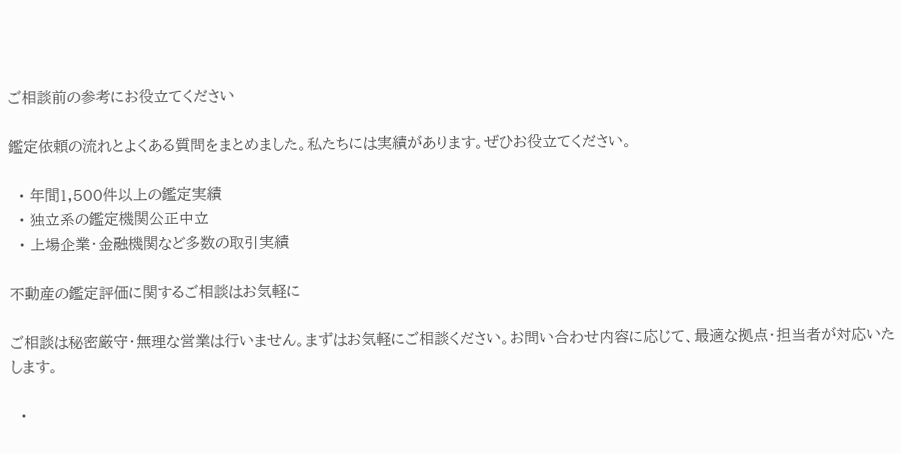ご相談前の参考にお役立てください

鑑定依頼の流れとよくある質問をまとめました。私たちには実績があります。ぜひお役立てください。

  • 年間1,500件以上の鑑定実績
  • 独立系の鑑定機関公正中立
  • 上場企業・金融機関など多数の取引実績

不動産の鑑定評価に関するご相談はお気軽に

ご相談は秘密厳守・無理な営業は行いません。まずはお気軽にご相談ください。お問い合わせ内容に応じて、最適な拠点・担当者が対応いたします。

  •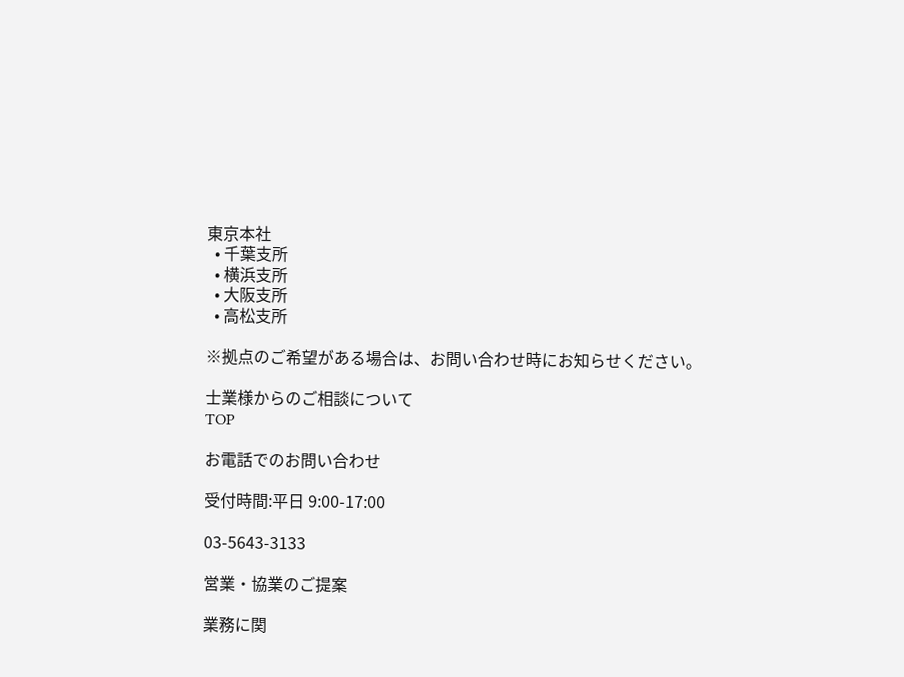東京本社
  • 千葉支所
  • 横浜支所
  • 大阪支所
  • 高松支所

※拠点のご希望がある場合は、お問い合わせ時にお知らせください。

士業様からのご相談について
TOP

お電話でのお問い合わせ

受付時間:平日 9:00-17:00

03-5643-3133

営業・協業のご提案

業務に関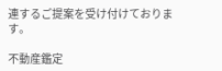連するご提案を受け付けております。

不動産鑑定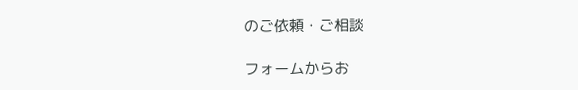のご依頼・ご相談

フォームからお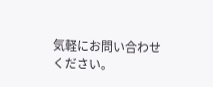気軽にお問い合わせください。